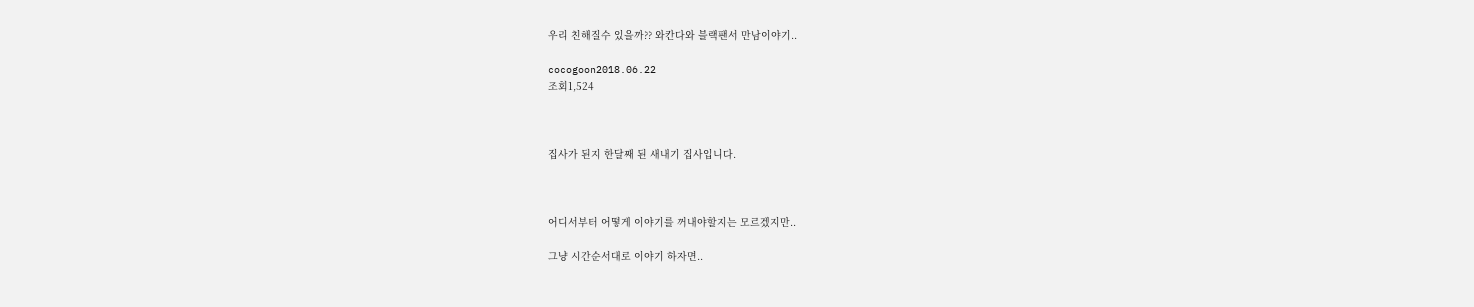우리 친해질수 있을까?? 와칸다와 블랙팬서 만남이야기..

cocogoon2018.06.22
조회1,524



집사가 된지 한달째 된 새내기 집사입니다.



어디서부터 어떻게 이야기를 꺼내야할지는 모르겠지만..

그냥 시간순서대로 이야기 하자면..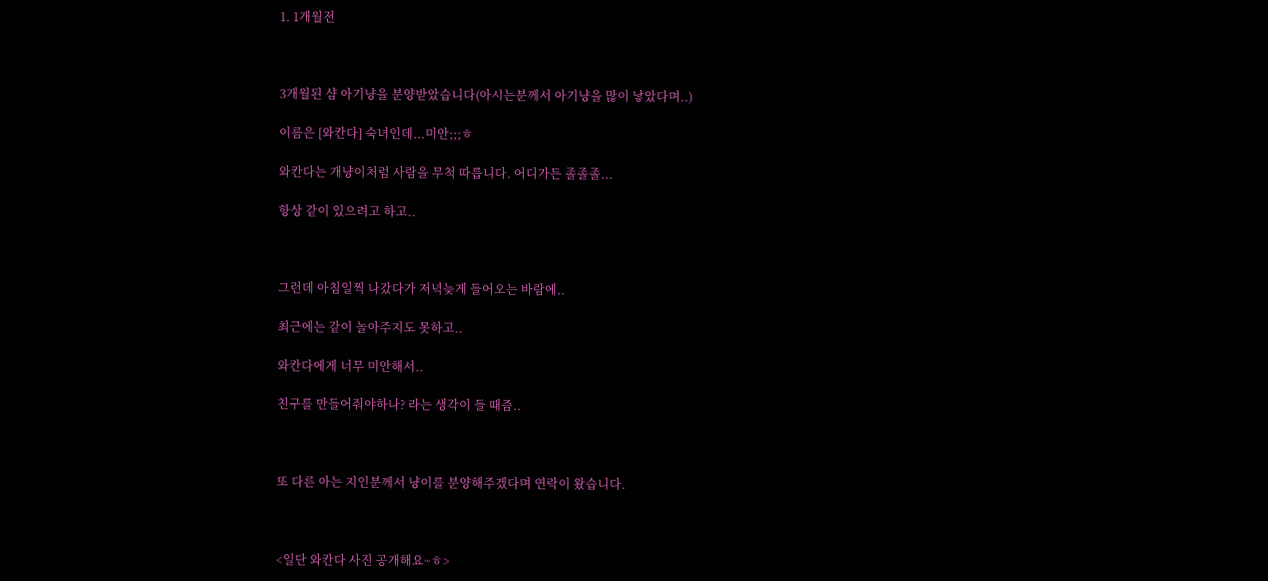1. 1개월전



3개월된 샴 아기냥을 분양받았습니다(아시는분께서 아기냥을 많이 낳았다며..)

이름은 [와칸다] 숙녀인데...미안;;;ㅎ

와칸다는 개냥이처럼 사람을 무척 따릅니다. 어디가든 졸졸졸...

항상 같이 있으려고 하고..



그런데 아침일찍 나갔다가 저녁늦게 들어오는 바람에..

최근에는 같이 놀아주지도 못하고..

와칸다에게 너무 미안해서..

친구를 만들어줘야하나? 라는 생각이 들 때즘..



또 다른 아는 지인분께서 냥이를 분양해주겠다며 연락이 왔습니다.



<일단 와칸다 사진 공개해요~ㅎ>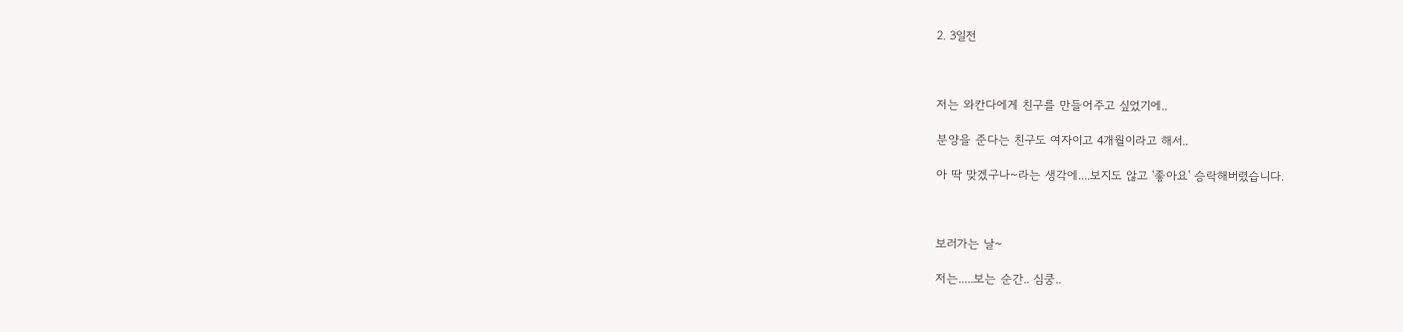2. 3일전



저는 와칸다에게 친구를 만들어주고 싶었기에..

분양을 준다는 친구도 여자이고 4개월이라고 해서..

아 딱 맞겠구나~라는 생각에....보지도 않고 '좋아요' 승락해버렸습니다.



보러가는 날~

저는.....보는 순간.. 심쿵..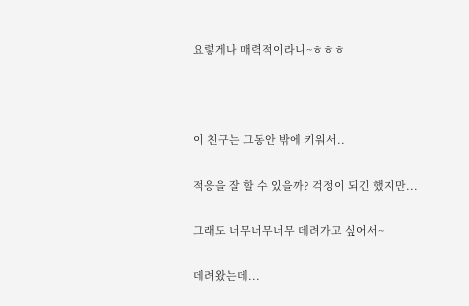요렇게나 매력적이라니~ㅎㅎㅎ



이 친구는 그동안 밖에 키워서..

적응을 잘 할 수 있을까? 걱정이 되긴 했지만...

그래도 너무너무너무 데려가고 싶어서~

데려왔는데...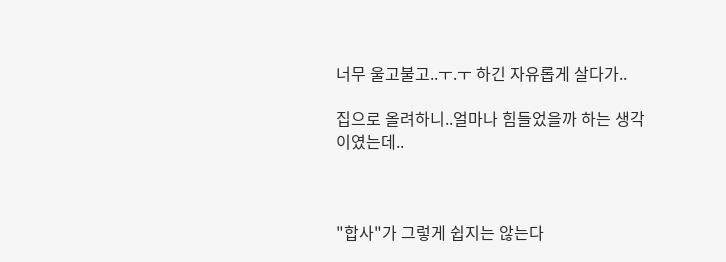너무 울고불고..ㅜ.ㅜ 하긴 자유롭게 살다가..

집으로 올려하니..얼마나 힘들었을까 하는 생각이였는데..



"합사"가 그렇게 쉽지는 않는다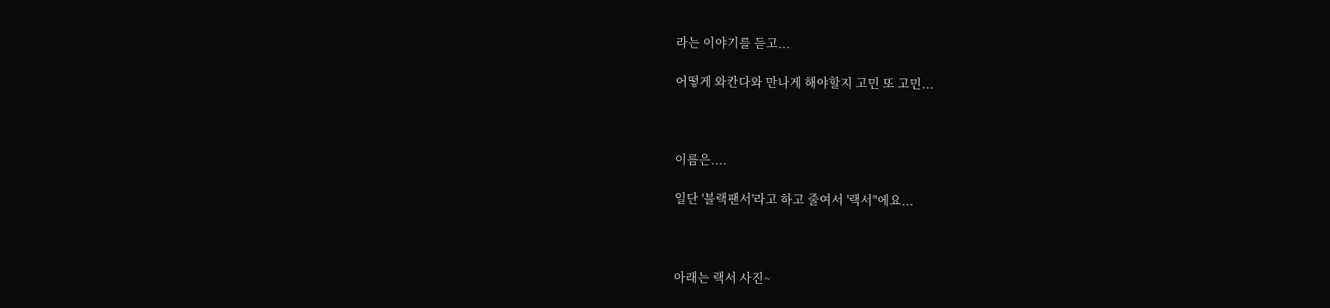라는 이야기를 듣고...

어떻게 와칸다와 만나게 해야할지 고민 또 고민...



이름은....

일단 '블랙팬서'라고 하고 줄여서 '랙서"에요...



아래는 랙서 사진~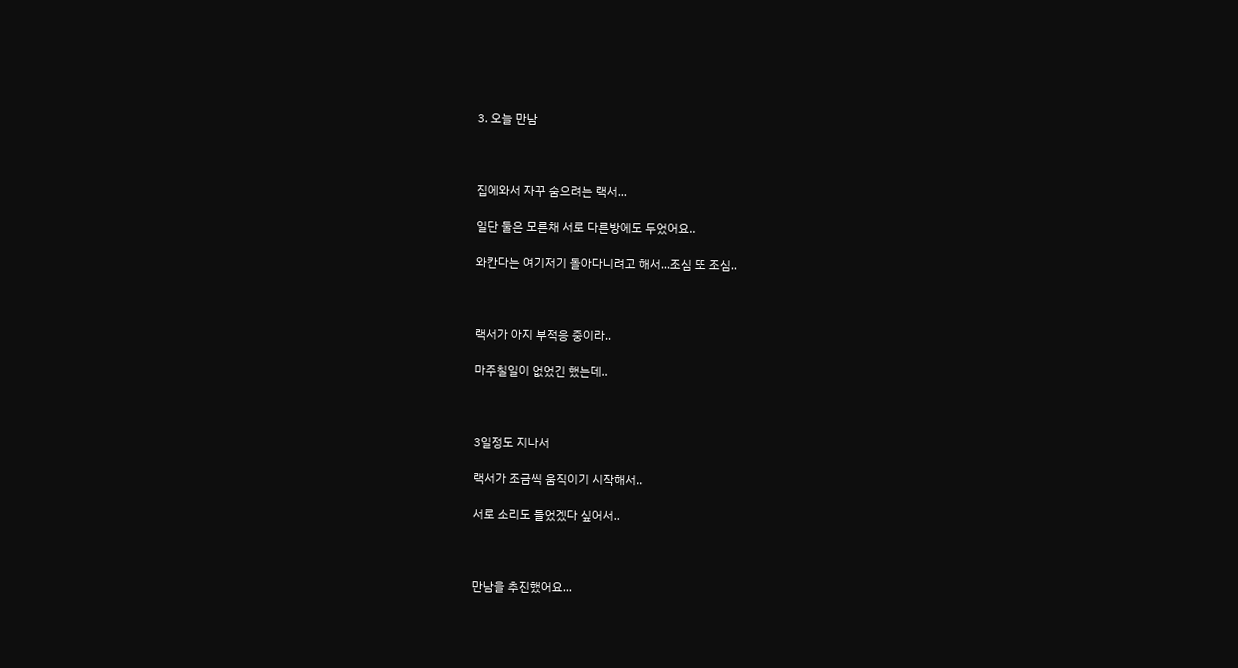3. 오늘 만남



집에와서 자꾸 숨으려는 랙서...

일단 둘은 모른채 서로 다른방에도 두었어요..

와칸다는 여기저기 돌아다니려고 해서...조심 또 조심..



랙서가 아지 부적응 중이라..

마주칠일이 없었긴 했는데..



3일정도 지나서

랙서가 조금씩 움직이기 시작해서..

서로 소리도 들었겠다 싶어서..



만남을 추진했어요...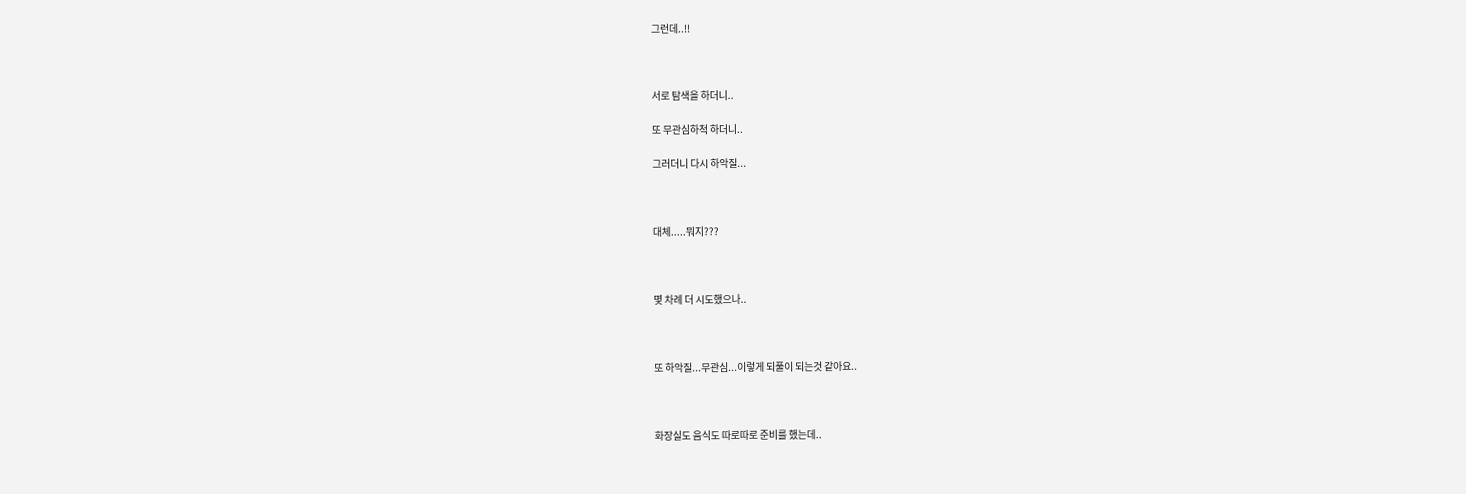그런데..!!



서로 탐색을 하더니..

또 무관심하척 하더니..

그러더니 다시 하악질...



대체.....뭐지???



몇 차례 더 시도했으나..



또 하악질...무관심...이렇게 되풀이 되는것 같아요..



화장실도 음식도 따로따로 준비를 했는데..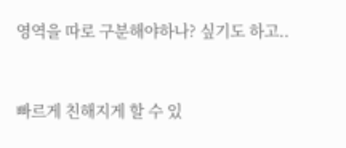영역을 따로 구분해야하나? 싶기도 하고..



빠르게 친해지게 할 수 있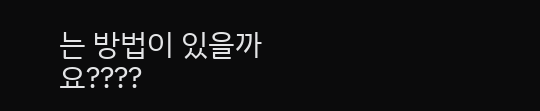는 방법이 있을까요????